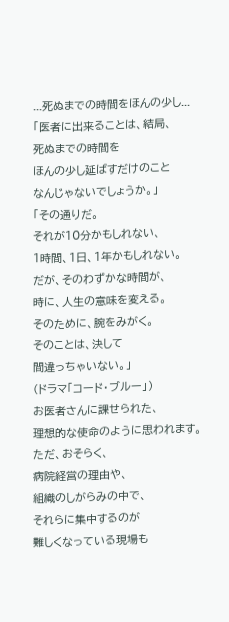...死ぬまでの時間をほんの少し...
「医者に出来ることは、結局、
死ぬまでの時間を
ほんの少し延ばすだけのこと
なんじゃないでしょうか。」
「その通りだ。
それが10分かもしれない、
1時間、1日、1年かもしれない。
だが、そのわずかな時間が、
時に、人生の意味を変える。
そのために、腕をみがく。
そのことは、決して
間違っちゃいない。」
(ドラマ「コード・ブルー」)
お医者さんに課せられた、
理想的な使命のように思われます。
ただ、おそらく、
病院経営の理由や、
組織のしがらみの中で、
それらに集中するのが
難しくなっている現場も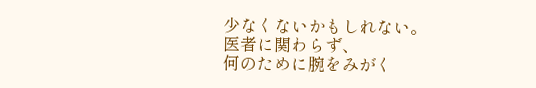少なくないかもしれない。
医者に関わらず、
何のために腕をみがく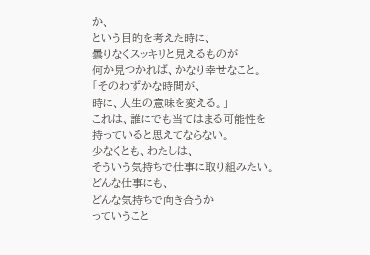か、
という目的を考えた時に、
曇りなくスッキリと見えるものが
何か見つかれば、かなり幸せなこと。
「そのわずかな時間が、
時に、人生の意味を変える。」
これは、誰にでも当てはまる可能性を
持っていると思えてならない。
少なくとも、わたしは、
そういう気持ちで仕事に取り組みたい。
どんな仕事にも、
どんな気持ちで向き合うか
っていうこと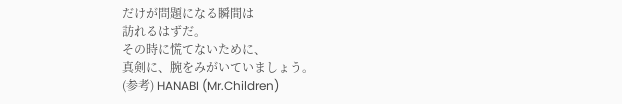だけが問題になる瞬間は
訪れるはずだ。
その時に慌てないために、
真剣に、腕をみがいていましょう。
(参考) HANABI (Mr.Children)